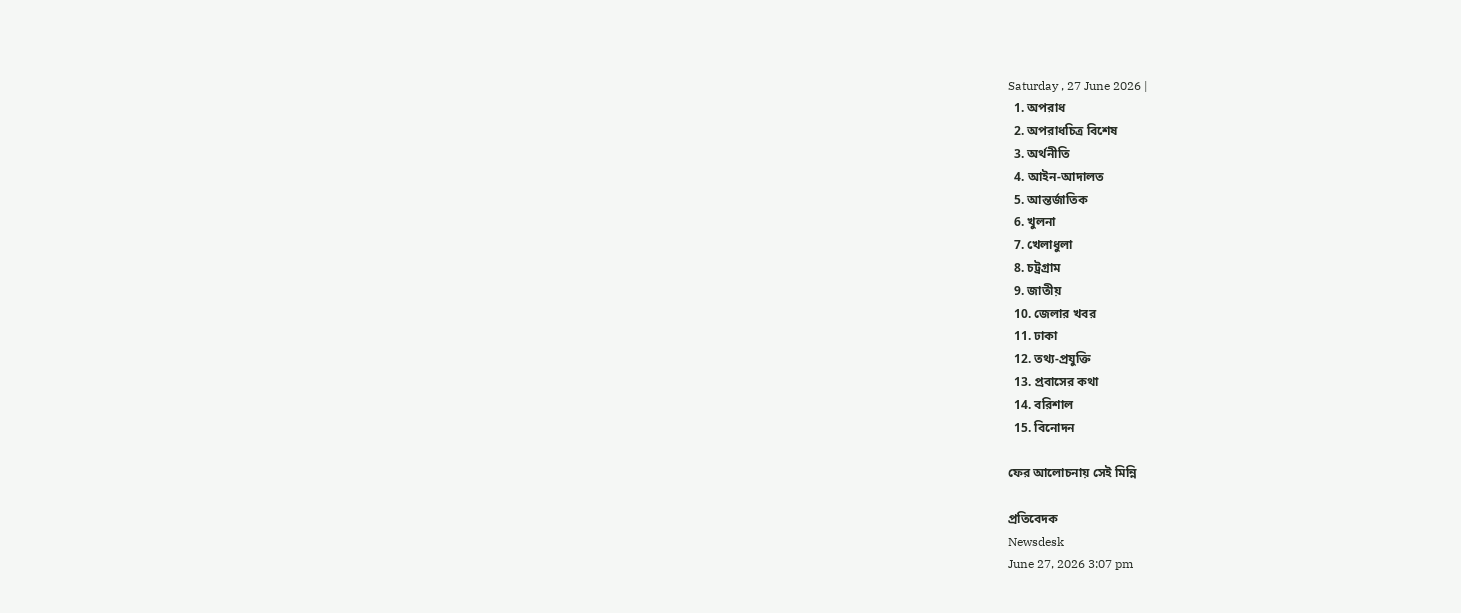Saturday , 27 June 2026 |
  1. অপরাধ
  2. অপরাধচিত্র বিশেষ
  3. অর্থনীতি
  4. আইন-আদালত
  5. আন্তর্জাতিক
  6. খুলনা
  7. খেলাধুলা
  8. চট্রগ্রাম
  9. জাতীয়
  10. জেলার খবর
  11. ঢাকা
  12. তথ্য-প্রযুক্তি
  13. প্রবাসের কথা
  14. বরিশাল
  15. বিনোদন

ফের আলোচনায় সেই মিন্নি

প্রতিবেদক
Newsdesk
June 27, 2026 3:07 pm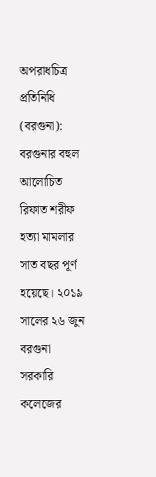অপরাধচিত্র প্রতিনিধি (বরগুনা): বরগুনার বহুল আলোচিত রিফাত শরীফ হত্যা মামলার সাত বছর পূর্ণ হয়েছে। ২০১৯ সালের ২৬ জুন বরগুনা সরকারি কলেজের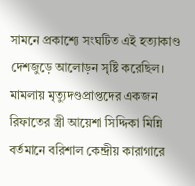সামনে প্রকাশ্যে সংঘটিত এই হত্যাকাণ্ড দেশজুড়ে আলোড়ন সৃষ্টি করেছিল। মামলায় মৃত্যুদণ্ডপ্রাপ্তদের একজন রিফাতের স্ত্রী আয়েশা সিদ্দিকা মিন্নি বর্তমানে বরিশাল কেন্দ্রীয় কারাগারে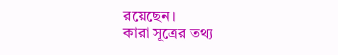রয়েছেন।
কারা সূত্রের তথ্য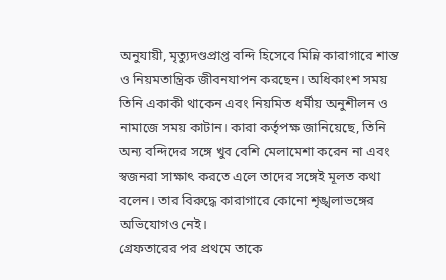অনুযায়ী, মৃত্যুদণ্ডপ্রাপ্ত বন্দি হিসেবে মিন্নি কারাগারে শান্ত ও নিয়মতান্ত্রিক জীবনযাপন করছেন। অধিকাংশ সময় তিনি একাকী থাকেন এবং নিয়মিত ধর্মীয় অনুশীলন ও নামাজে সময় কাটান। কারা কর্তৃপক্ষ জানিয়েছে, তিনি অন্য বন্দিদের সঙ্গে খুব বেশি মেলামেশা করেন না এবং স্বজনরা সাক্ষাৎ করতে এলে তাদের সঙ্গেই মূলত কথা বলেন। তার বিরুদ্ধে কারাগারে কোনো শৃঙ্খলাভঙ্গের অভিযোগও নেই।
গ্রেফতারের পর প্রথমে তাকে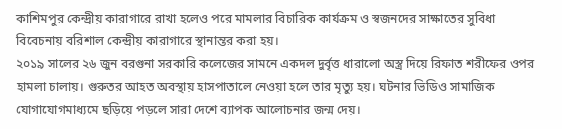কাশিমপুর কেন্দ্রীয় কারাগারে রাখা হলেও পরে মামলার বিচারিক কার্যক্রম ও স্বজনদের সাক্ষাতের সুবিধা বিবেচনায় বরিশাল কেন্দ্রীয় কারাগারে স্থানান্তর করা হয়।
২০১৯ সালের ২৬ জুন বরগুনা সরকারি কলেজের সামনে একদল দুর্বৃত্ত ধারালো অস্ত্র দিয়ে রিফাত শরীফের ওপর হামলা চালায়। গুরুতর আহত অবস্থায় হাসপাতালে নেওয়া হলে তার মৃত্যু হয়। ঘটনার ভিডিও সামাজিক যোগাযোগমাধ্যমে ছড়িয়ে পড়লে সারা দেশে ব্যাপক আলোচনার জন্ম দেয়।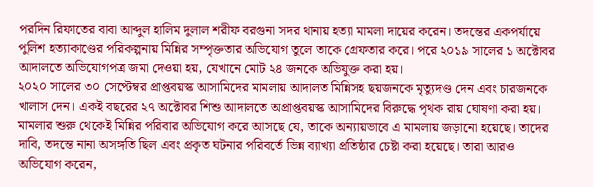পরদিন রিফাতের বাবা আব্দুল হালিম দুলাল শরীফ বরগুনা সদর থানায় হত্যা মামলা দায়ের করেন। তদন্তের একপর্যায়ে পুলিশ হত্যাকাণ্ডের পরিকল্পনায় মিন্নির সম্পৃক্ততার অভিযোগ তুলে তাকে গ্রেফতার করে। পরে ২০১৯ সালের ১ অক্টোবর আদালতে অভিযোগপত্র জমা দেওয়া হয়, যেখানে মোট ২৪ জনকে অভিযুক্ত করা হয়।
২০২০ সালের ৩০ সেপ্টেম্বর প্রাপ্তবয়স্ক আসামিদের মামলায় আদালত মিন্নিসহ ছয়জনকে মৃত্যুদণ্ড দেন এবং চারজনকে খালাস দেন। একই বছরের ২৭ অক্টোবর শিশু আদালতে অপ্রাপ্তবয়স্ক আসামিদের বিরুদ্ধে পৃথক রায় ঘোষণা করা হয়।
মামলার শুরু থেকেই মিন্নির পরিবার অভিযোগ করে আসছে যে, তাকে অন্যায়ভাবে এ মামলায় জড়ানো হয়েছে। তাদের দাবি, তদন্তে নানা অসঙ্গতি ছিল এবং প্রকৃত ঘটনার পরিবর্তে ভিন্ন ব্যাখ্যা প্রতিষ্ঠার চেষ্টা করা হয়েছে। তারা আরও অভিযোগ করেন,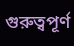গুরুত্বপূর্ণ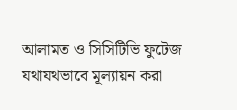আলামত ও সিসিটিভি ফুটেজ যথাযথভাবে মূল্যায়ন করা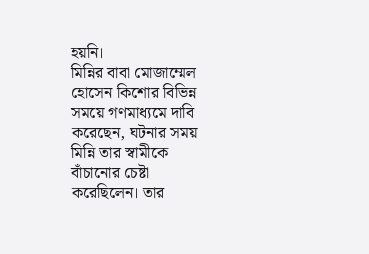হয়নি।
মিন্নির বাবা মোজাম্মেল হোসেন কিশোর বিভিন্ন সময়ে গণমাধ্যমে দাবি করেছেন, ঘটনার সময় মিন্নি তার স্বামীকে বাঁচানোর চেষ্টা করেছিলেন। তার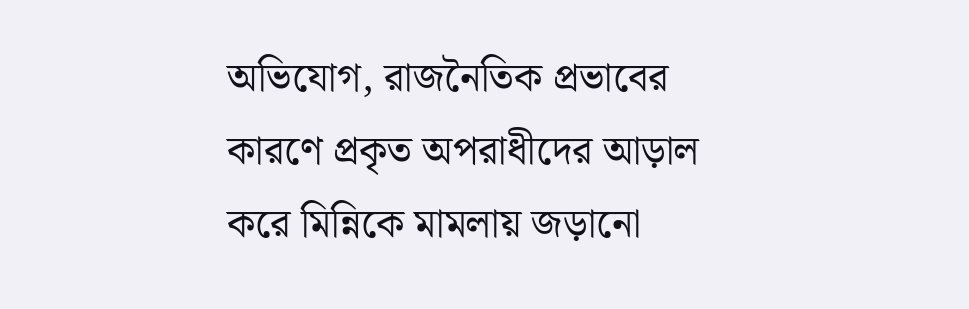অভিযোগ, রাজনৈতিক প্রভাবের কারণে প্রকৃত অপরাধীদের আড়াল করে মিন্নিকে মামলায় জড়ানো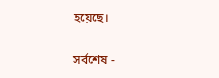হয়েছে।

সর্বশেষ -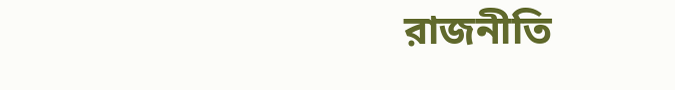রাজনীতি